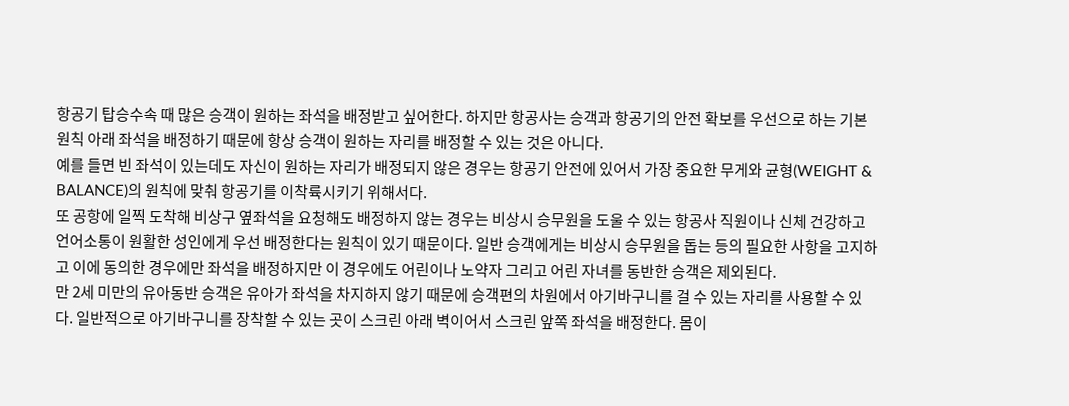항공기 탑승수속 때 많은 승객이 원하는 좌석을 배정받고 싶어한다. 하지만 항공사는 승객과 항공기의 안전 확보를 우선으로 하는 기본원칙 아래 좌석을 배정하기 때문에 항상 승객이 원하는 자리를 배정할 수 있는 것은 아니다.
예를 들면 빈 좌석이 있는데도 자신이 원하는 자리가 배정되지 않은 경우는 항공기 안전에 있어서 가장 중요한 무게와 균형(WEIGHT & BALANCE)의 원칙에 맞춰 항공기를 이착륙시키기 위해서다.
또 공항에 일찍 도착해 비상구 옆좌석을 요청해도 배정하지 않는 경우는 비상시 승무원을 도울 수 있는 항공사 직원이나 신체 건강하고 언어소통이 원활한 성인에게 우선 배정한다는 원칙이 있기 때문이다. 일반 승객에게는 비상시 승무원을 돕는 등의 필요한 사항을 고지하고 이에 동의한 경우에만 좌석을 배정하지만 이 경우에도 어린이나 노약자 그리고 어린 자녀를 동반한 승객은 제외된다.
만 2세 미만의 유아동반 승객은 유아가 좌석을 차지하지 않기 때문에 승객편의 차원에서 아기바구니를 걸 수 있는 자리를 사용할 수 있다. 일반적으로 아기바구니를 장착할 수 있는 곳이 스크린 아래 벽이어서 스크린 앞쪽 좌석을 배정한다. 몸이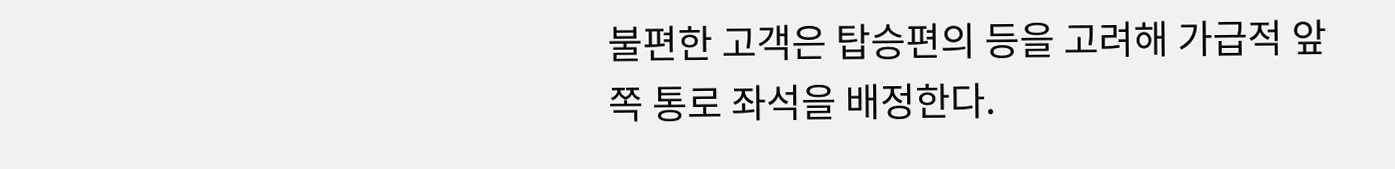불편한 고객은 탑승편의 등을 고려해 가급적 앞쪽 통로 좌석을 배정한다.